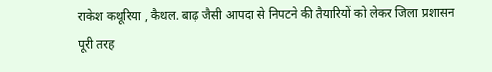राकेश कथूरिया , कैथल. बाढ़ जैसी आपदा से निपटने की तैयारियों को लेकर जिला प्रशासन पूरी तरह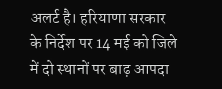अलर्ट है। हरियाणा सरकार के निर्देश पर 14 मई को जिले में दो स्थानों पर बाढ़ आपदा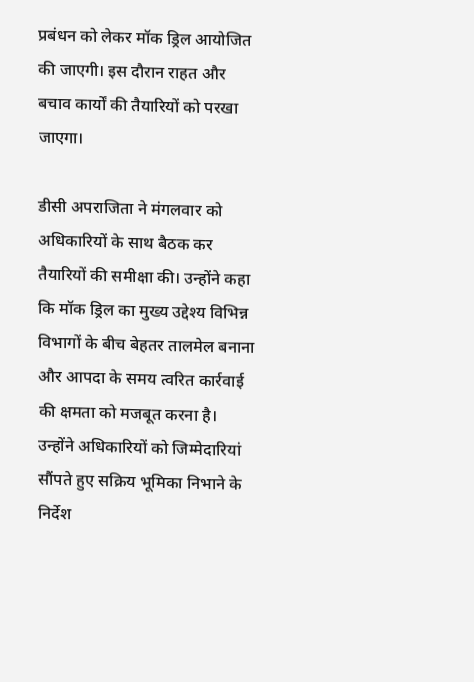प्रबंधन को लेकर मॉक ड्रिल आयोजित की जाएगी। इस दौरान राहत और बचाव कार्यों की तैयारियों को परखा जाएगा।

डीसी अपराजिता ने मंगलवार को अधिकारियों के साथ बैठक कर तैयारियों की समीक्षा की। उन्होंने कहा कि मॉक ड्रिल का मुख्य उद्देश्य विभिन्न विभागों के बीच बेहतर तालमेल बनाना और आपदा के समय त्वरित कार्रवाई की क्षमता को मजबूत करना है। उन्होंने अधिकारियों को जिम्मेदारियां सौंपते हुए सक्रिय भूमिका निभाने के निर्देश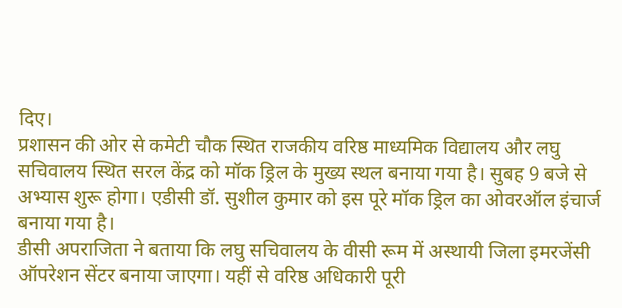दिए।
प्रशासन की ओर से कमेटी चौक स्थित राजकीय वरिष्ठ माध्यमिक विद्यालय और लघु सचिवालय स्थित सरल केंद्र को मॉक ड्रिल के मुख्य स्थल बनाया गया है। सुबह 9 बजे से अभ्यास शुरू होगा। एडीसी डॉ. सुशील कुमार को इस पूरे मॉक ड्रिल का ओवरऑल इंचार्ज बनाया गया है।
डीसी अपराजिता ने बताया कि लघु सचिवालय के वीसी रूम में अस्थायी जिला इमरजेंसी ऑपरेशन सेंटर बनाया जाएगा। यहीं से वरिष्ठ अधिकारी पूरी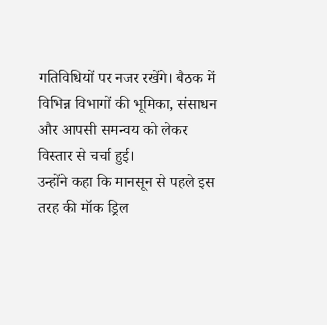गतिविधियों पर नजर रखेंगे। बैठक में विभिन्न विभागों की भूमिका, संसाधन और आपसी समन्वय को लेकर विस्तार से चर्चा हुई।
उन्होंने कहा कि मानसून से पहले इस तरह की मॉक ड्रिल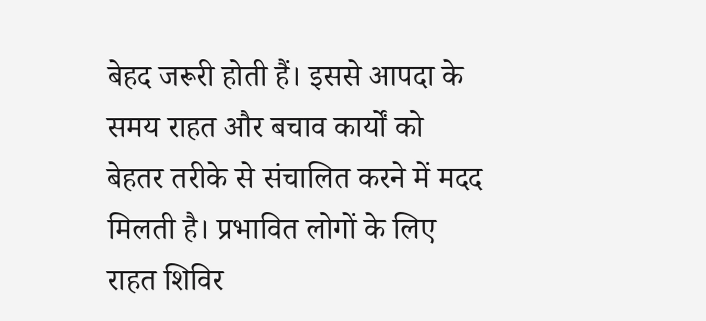बेहद जरूरी होती हैं। इससे आपदा के समय राहत और बचाव कार्यों को बेहतर तरीके से संचालित करने में मदद मिलती है। प्रभावित लोगों के लिए राहत शिविर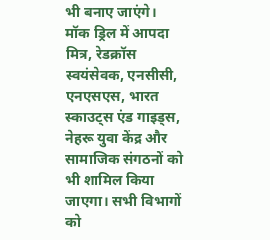भी बनाए जाएंगे।
मॉक ड्रिल में आपदा मित्र, रेडक्रॉस स्वयंसेवक, एनसीसी, एनएसएस, भारत स्काउट्स एंड गाइड्स, नेहरू युवा केंद्र और सामाजिक संगठनों को भी शामिल किया जाएगा। सभी विभागों को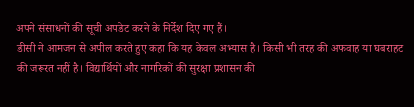अपने संसाधनों की सूची अपडेट करने के निर्देश दिए गए हैं।
डीसी ने आमजन से अपील करते हुए कहा कि यह केवल अभ्यास है। किसी भी तरह की अफवाह या घबराहट की जरूरत नहीं है। विद्यार्थियों और नागरिकों की सुरक्षा प्रशासन की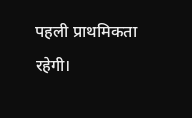पहली प्राथमिकता रहेगी।